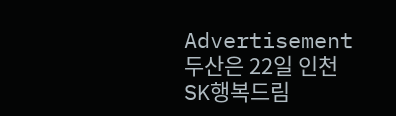Advertisement
두산은 22일 인천 SK행복드림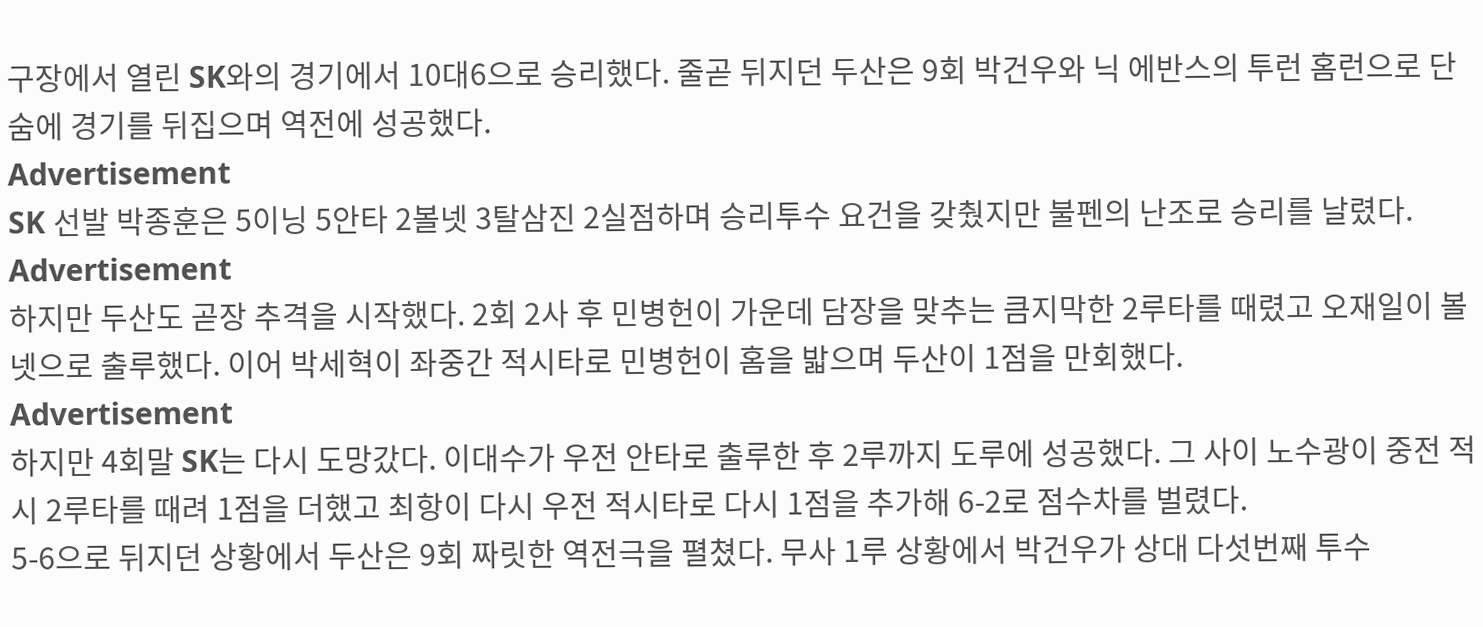구장에서 열린 SK와의 경기에서 10대6으로 승리했다. 줄곧 뒤지던 두산은 9회 박건우와 닉 에반스의 투런 홈런으로 단숨에 경기를 뒤집으며 역전에 성공했다.
Advertisement
SK 선발 박종훈은 5이닝 5안타 2볼넷 3탈삼진 2실점하며 승리투수 요건을 갖췄지만 불펜의 난조로 승리를 날렸다.
Advertisement
하지만 두산도 곧장 추격을 시작했다. 2회 2사 후 민병헌이 가운데 담장을 맞추는 큼지막한 2루타를 때렸고 오재일이 볼넷으로 출루했다. 이어 박세혁이 좌중간 적시타로 민병헌이 홈을 밟으며 두산이 1점을 만회했다.
Advertisement
하지만 4회말 SK는 다시 도망갔다. 이대수가 우전 안타로 출루한 후 2루까지 도루에 성공했다. 그 사이 노수광이 중전 적시 2루타를 때려 1점을 더했고 최항이 다시 우전 적시타로 다시 1점을 추가해 6-2로 점수차를 벌렸다.
5-6으로 뒤지던 상황에서 두산은 9회 짜릿한 역전극을 펼쳤다. 무사 1루 상황에서 박건우가 상대 다섯번째 투수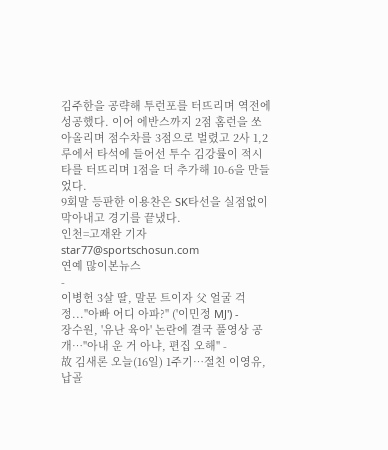김주한을 공략해 투런포를 터뜨리며 역전에 성공했다. 이어 에반스까지 2점 홈런을 쏘아올리며 점수차를 3점으로 벌렸고 2사 1,2루에서 타석에 들어선 투수 김강률이 적시타를 터뜨리며 1점을 더 추가해 10-6을 만들었다.
9회말 등판한 이용찬은 SK타선을 실점없이 막아내고 경기를 끝냈다.
인천=고재완 기자 star77@sportschosun.com
연예 많이본뉴스
-
이병헌 3살 딸, 말문 트이자 父 얼굴 걱정..."아빠 어디 아파?" ('이민정 MJ') -
장수원, '유난 육아' 논란에 결국 풀영상 공개…"아내 운 거 아냐, 편집 오해" -
故 김새론 오늘(16일) 1주기…절친 이영유, 납골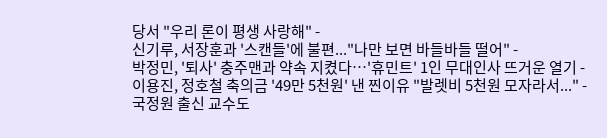당서 "우리 론이 평생 사랑해" -
신기루, 서장훈과 '스캔들'에 불편..."나만 보면 바들바들 떨어" -
박정민, '퇴사' 충주맨과 약속 지켰다…'휴민트' 1인 무대인사 뜨거운 열기 -
이용진, 정호철 축의금 '49만 5천원' 낸 찐이유 "발렛비 5천원 모자라서..." -
국정원 출신 교수도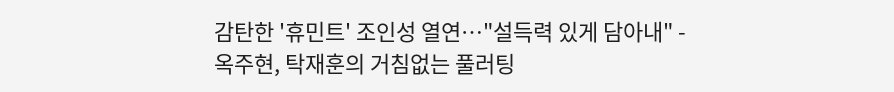감탄한 '휴민트' 조인성 열연…"설득력 있게 담아내" -
옥주현, 탁재훈의 거침없는 풀러팅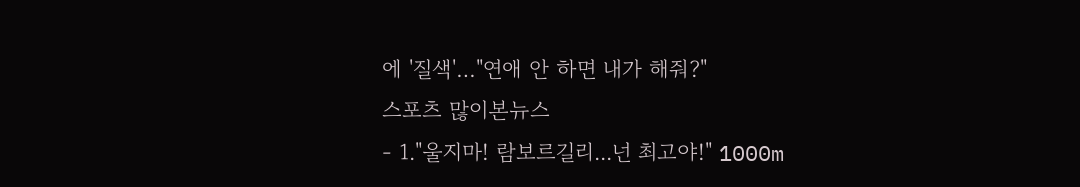에 '질색'…"연애 안 하면 내가 해줘?"
스포츠 많이본뉴스
- 1."울지마! 람보르길리...넌 최고야!" 1000m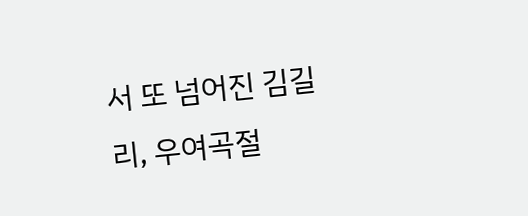서 또 넘어진 김길리, 우여곡절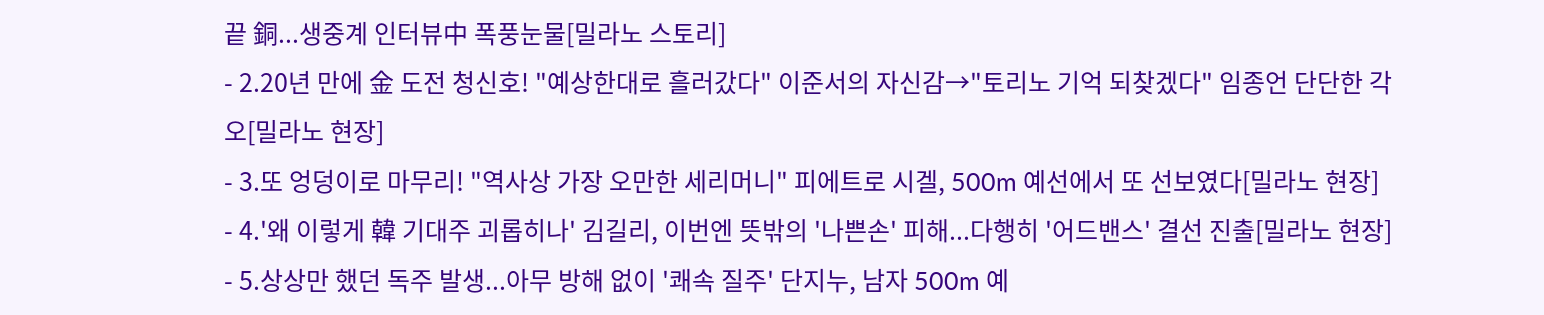끝 銅...생중계 인터뷰中 폭풍눈물[밀라노 스토리]
- 2.20년 만에 金 도전 청신호! "예상한대로 흘러갔다" 이준서의 자신감→"토리노 기억 되찾겠다" 임종언 단단한 각오[밀라노 현장]
- 3.또 엉덩이로 마무리! "역사상 가장 오만한 세리머니" 피에트로 시겔, 500m 예선에서 또 선보였다[밀라노 현장]
- 4.'왜 이렇게 韓 기대주 괴롭히나' 김길리, 이번엔 뜻밖의 '나쁜손' 피해...다행히 '어드밴스' 결선 진출[밀라노 현장]
- 5.상상만 했던 독주 발생...아무 방해 없이 '쾌속 질주' 단지누, 남자 500m 예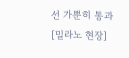선 가뿐히 통과[밀라노 현장]